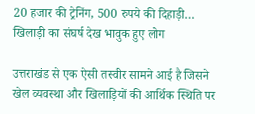20 हजार की ट्रेनिंग, 500 रुपये की दिहाड़ी… खिलाड़ी का संघर्ष देख भावुक हुए लोग

उत्तराखंड से एक ऐसी तस्वीर सामने आई है जिसने खेल व्यवस्था और खिलाड़ियों की आर्थिक स्थिति पर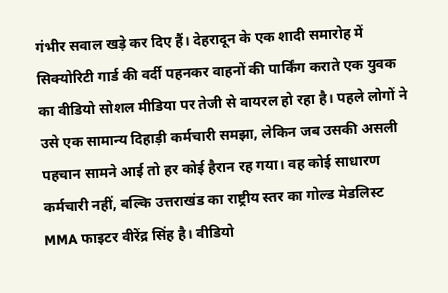गंभीर सवाल खड़े कर दिए हैं। देहरादून के एक शादी समारोह में सिक्योरिटी गार्ड की वर्दी पहनकर वाहनों की पार्किंग कराते एक युवक का वीडियो सोशल मीडिया पर तेजी से वायरल हो रहा है। पहले लोगों ने उसे एक सामान्य दिहाड़ी कर्मचारी समझा, लेकिन जब उसकी असली पहचान सामने आई तो हर कोई हैरान रह गया। वह कोई साधारण कर्मचारी नहीं, बल्कि उत्तराखंड का राष्ट्रीय स्तर का गोल्ड मेडलिस्ट MMA फाइटर वीरेंद्र सिंह है। वीडियो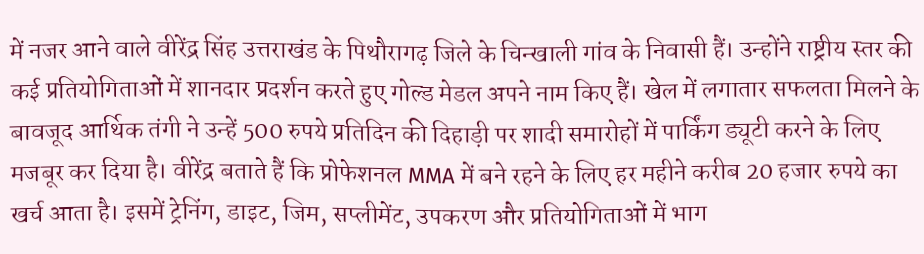में नजर आने वाले वीरेंद्र सिंह उत्तराखंड के पिथौरागढ़ जिले के चिन्खाली गांव के निवासी हैं। उन्होंने राष्ट्रीय स्तर की कई प्रतियोगिताओं में शानदार प्रदर्शन करते हुए गोल्ड मेडल अपने नाम किए हैं। खेल में लगातार सफलता मिलने के बावजूद आर्थिक तंगी ने उन्हें 500 रुपये प्रतिदिन की दिहाड़ी पर शादी समारोहों में पार्किंग ड्यूटी करने के लिए मजबूर कर दिया है। वीरेंद्र बताते हैं कि प्रोफेशनल MMA में बने रहने के लिए हर महीने करीब 20 हजार रुपये का खर्च आता है। इसमें ट्रेनिंग, डाइट, जिम, सप्लीमेंट, उपकरण और प्रतियोगिताओं में भाग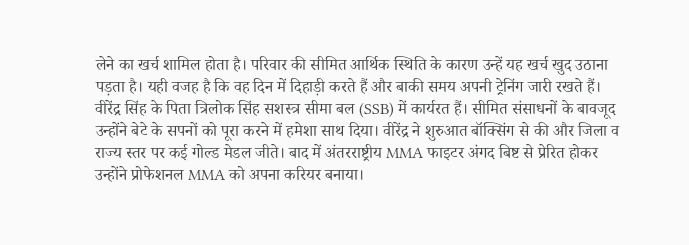लेने का खर्च शामिल होता है। परिवार की सीमित आर्थिक स्थिति के कारण उन्हें यह खर्च खुद उठाना पड़ता है। यही वजह है कि वह दिन में दिहाड़ी करते हैं और बाकी समय अपनी ट्रेनिंग जारी रखते हैं।
वीरेंद्र सिंह के पिता त्रिलोक सिंह सशस्त्र सीमा बल (SSB) में कार्यरत हैं। सीमित संसाधनों के बावजूद उन्होंने बेटे के सपनों को पूरा करने में हमेशा साथ दिया। वीरेंद्र ने शुरुआत बॉक्सिंग से की और जिला व राज्य स्तर पर कई गोल्ड मेडल जीते। बाद में अंतरराष्ट्रीय MMA फाइटर अंगद बिष्ट से प्रेरित होकर उन्होंने प्रोफेशनल MMA को अपना करियर बनाया।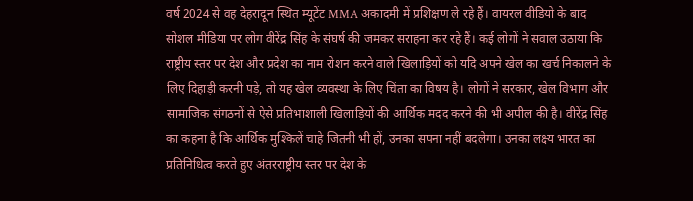वर्ष 2024 से वह देहरादून स्थित म्यूटेंट MMA अकादमी में प्रशिक्षण ले रहे हैं। वायरल वीडियो के बाद सोशल मीडिया पर लोग वीरेंद्र सिंह के संघर्ष की जमकर सराहना कर रहे हैं। कई लोगों ने सवाल उठाया कि राष्ट्रीय स्तर पर देश और प्रदेश का नाम रोशन करने वाले खिलाड़ियों को यदि अपने खेल का खर्च निकालने के लिए दिहाड़ी करनी पड़े, तो यह खेल व्यवस्था के लिए चिंता का विषय है। लोगों ने सरकार, खेल विभाग और सामाजिक संगठनों से ऐसे प्रतिभाशाली खिलाड़ियों की आर्थिक मदद करने की भी अपील की है। वीरेंद्र सिंह का कहना है कि आर्थिक मुश्किलें चाहे जितनी भी हों, उनका सपना नहीं बदलेगा। उनका लक्ष्य भारत का प्रतिनिधित्व करते हुए अंतरराष्ट्रीय स्तर पर देश के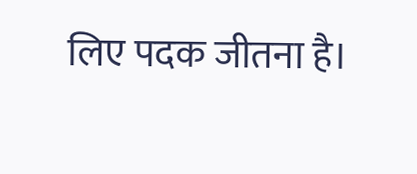लिए पदक जीतना है।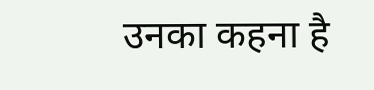उनका कहना है